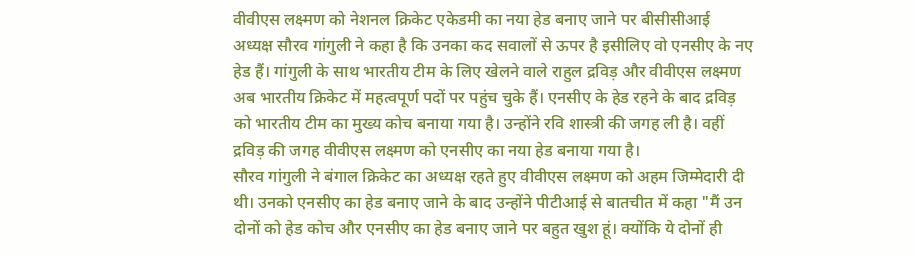वीवीएस लक्ष्मण को नेशनल क्रिकेट एकेडमी का नया हेड बनाए जाने पर बीसीसीआई अध्यक्ष सौरव गांगुली ने कहा है कि उनका कद सवालों से ऊपर है इसीलिए वो एनसीए के नए हेड हैं। गांगुली के साथ भारतीय टीम के लिए खेलने वाले राहुल द्रविड़ और वीवीएस लक्ष्मण अब भारतीय क्रिकेट में महत्वपूर्ण पदों पर पहुंच चुके हैं। एनसीए के हेड रहने के बाद द्रविड़ को भारतीय टीम का मुख्य कोच बनाया गया है। उन्होंने रवि शास्त्री की जगह ली है। वहीं द्रविड़ की जगह वीवीएस लक्ष्मण को एनसीए का नया हेड बनाया गया है।
सौरव गांगुली ने बंगाल क्रिकेट का अध्यक्ष रहते हुए वीवीएस लक्ष्मण को अहम जिम्मेदारी दी थी। उनको एनसीए का हेड बनाए जाने के बाद उन्होंने पीटीआई से बातचीत में कहा "मैं उन दोनों को हेड कोच और एनसीए का हेड बनाए जाने पर बहुत खुश हूं। क्योंकि ये दोनों ही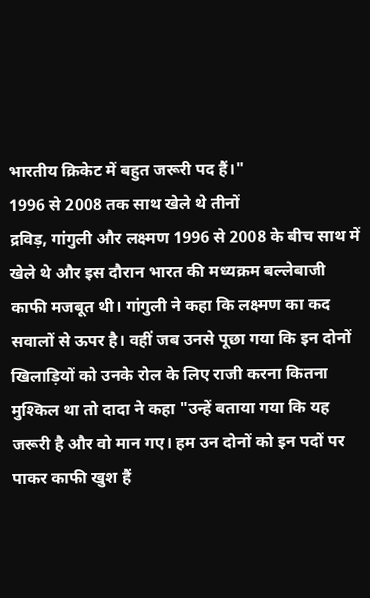भारतीय क्रिकेट में बहुत जरूरी पद हैं।"
1996 से 2008 तक साथ खेले थे तीनों
द्रविड़, गांगुली और लक्ष्मण 1996 से 2008 के बीच साथ में खेले थे और इस दौरान भारत की मध्यक्रम बल्लेबाजी काफी मजबूत थी। गांगुली ने कहा कि लक्ष्मण का कद सवालों से ऊपर है। वहीं जब उनसे पूछा गया कि इन दोनों खिलाड़ियों को उनके रोल के लिए राजी करना कितना मुश्किल था तो दादा ने कहा "उन्हें बताया गया कि यह जरूरी है और वो मान गए। हम उन दोनों को इन पदों पर पाकर काफी खुश हैं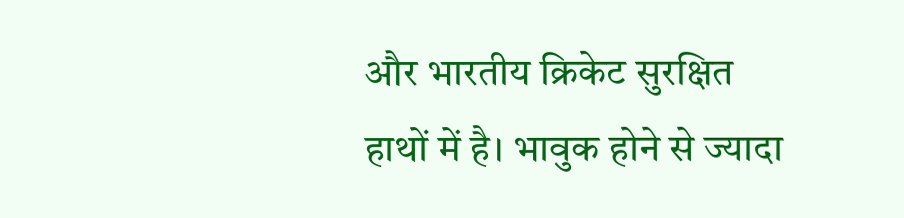और भारतीय क्रिकेट सुरक्षित हाथों में है। भावुक होने से ज्यादा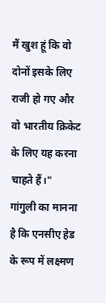मैं खुश हूं कि वो दोनों इसके लिए राजी हो गए और वो भारतीय क्रिकेट के लिए यह करना चाहते हैं।"
गांगुली का मानना है कि एनसीए हेड के रूप में लक्ष्मण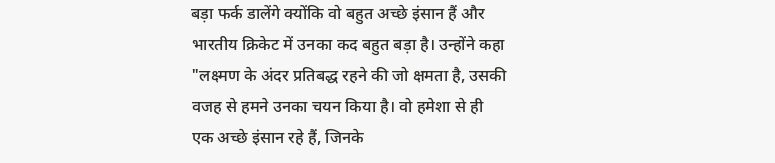बड़ा फर्क डालेंगे क्योंकि वो बहुत अच्छे इंसान हैं और भारतीय क्रिकेट में उनका कद बहुत बड़ा है। उन्होंने कहा "लक्ष्मण के अंदर प्रतिबद्ध रहने की जो क्षमता है, उसकी वजह से हमने उनका चयन किया है। वो हमेशा से ही एक अच्छे इंसान रहे हैं, जिनके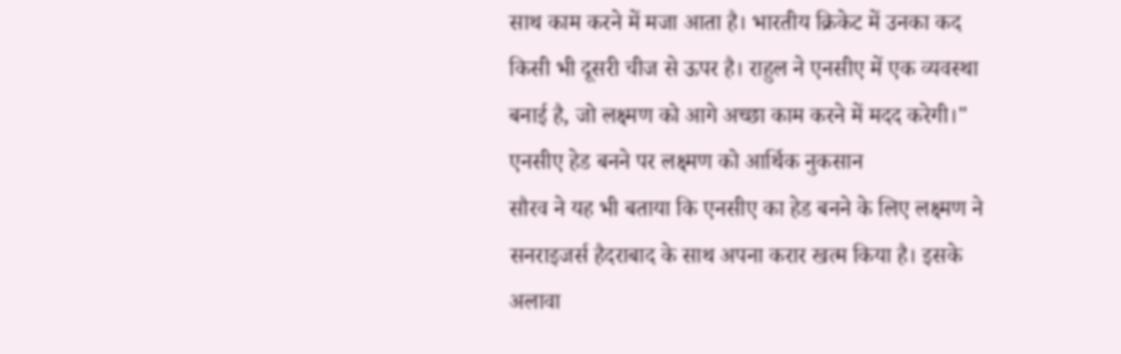साथ काम करने में मजा आता है। भारतीय क्रिकेट में उनका कद किसी भी दूसरी चीज से ऊपर है। राहुल ने एनसीए में एक व्यवस्था बनाई है, जो लक्ष्मण को आगे अच्छा काम करने में मदद करेगी।"
एनसीए हेड बनने पर लक्ष्मण को आर्थिक नुकसान
सौरव ने यह भी बताया कि एनसीए का हेड बनने के लिए लक्ष्मण ने सनराइजर्स हैदराबाद के साथ अपना करार खत्म किया है। इसके अलावा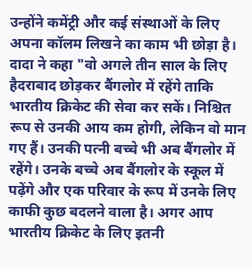उन्होंने कमेंट्री और कई संस्थाओं के लिए अपना कॉलम लिखने का काम भी छोड़ा है। दादा ने कहा "वो अगले तीन साल के लिए हैदराबाद छोड़कर बैंगलोर में रहेंगे ताकि भारतीय क्रिकेट की सेवा कर सकें। निश्चित रूप से उनकी आय कम होगी, लेकिन वो मान गए हैं। उनकी पत्नी बच्चे भी अब बैंगलोर में रहेंगे। उनके बच्चे अब बैंगलोर के स्कूल में पढ़ेंगे और एक परिवार के रूप में उनके लिए काफी कुछ बदलने वाला है। अगर आप भारतीय क्रिकेट के लिए इतनी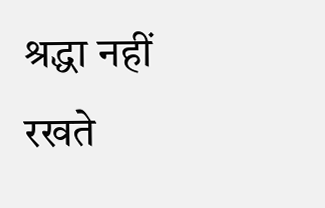श्रद्धा नहीं रखते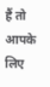हैं तो आपके लिए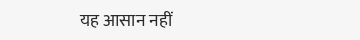यह आसान नहीं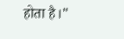होता है।"